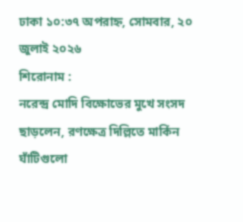ঢাকা ১০:৩৭ অপরাহ্ন, সোমবার, ২০ জুলাই ২০২৬
শিরোনাম :
নরেন্দ্র মোদি বিক্ষোভের মুখে সংসদ ছাড়লেন, রণক্ষেত্র দিল্লিতে মার্কিন ঘাঁটিগুলো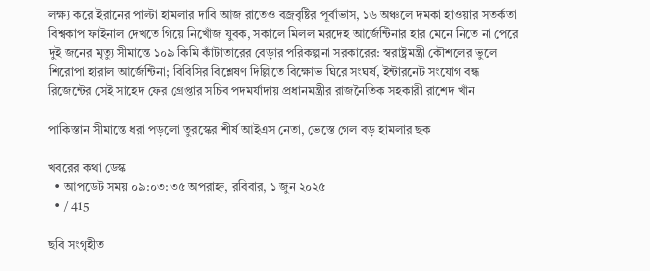লক্ষ্য করে ইরানের পাল্টা হামলার দাবি আজ রাতেও বজ্রবৃষ্টির পূর্বাভাস, ১৬ অঞ্চলে দমকা হাওয়ার সতর্কতা বিশ্বকাপ ফাইনাল দেখতে গিয়ে নিখোঁজ যুবক, সকালে মিলল মরদেহ আর্জেন্টিনার হার মেনে নিতে না পেরে দুই জনের মৃত্যু সীমান্তে ১০৯ কিমি কাঁটাতারের বেড়ার পরিকল্পনা সরকারের: স্বরাষ্ট্রমন্ত্রী কৌশলের ভুলে শিরোপা হারাল আর্জেন্টিনা; বিবিসির বিশ্লেষণ দিল্লিতে বিক্ষোভ ঘিরে সংঘর্ষ, ইন্টারনেট সংযোগ বন্ধ রিজেন্টের সেই সাহেদ ফের গ্রেপ্তার সচিব পদমর্যাদায় প্রধানমন্ত্রীর রাজনৈতিক সহকারী রাশেদ খাঁন

পাকিস্তান সীমান্তে ধরা পড়লো তুরস্কের শীর্ষ আইএস নেতা, ভেস্তে গেল বড় হামলার ছক

খবরের কথা ডেস্ক
  • আপডেট সময় ০৯:০৩:৩৫ অপরাহ্ন, রবিবার, ১ জুন ২০২৫
  • / 415

ছবি সংগৃহীত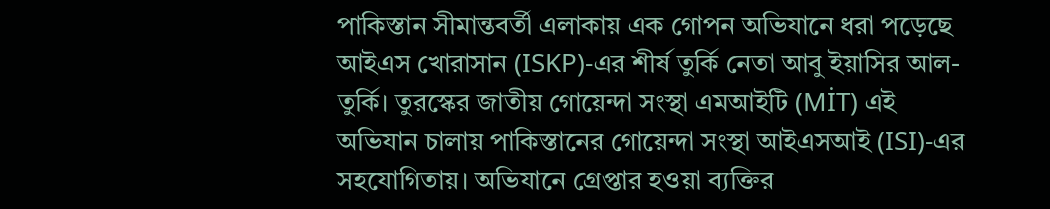পাকিস্তান সীমান্তবর্তী এলাকায় এক গোপন অভিযানে ধরা পড়েছে আইএস খোরাসান (ISKP)-এর শীর্ষ তুর্কি নেতা আবু ইয়াসির আল-তুর্কি। তুরস্কের জাতীয় গোয়েন্দা সংস্থা এমআইটি (MİT) এই অভিযান চালায় পাকিস্তানের গোয়েন্দা সংস্থা আইএসআই (ISI)-এর সহযোগিতায়। অভিযানে গ্রেপ্তার হওয়া ব্যক্তির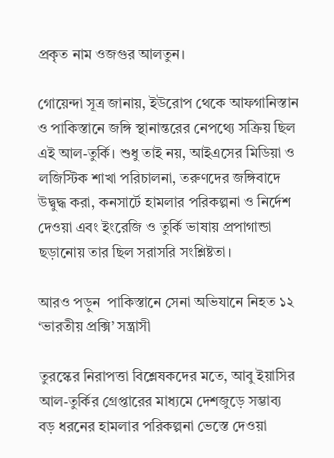প্রকৃত নাম ওজগুর আলতুন।

গোয়েন্দা সূত্র জানায়, ইউরোপ থেকে আফগানিস্তান ও পাকিস্তানে জঙ্গি স্থানান্তরের নেপথ্যে সক্রিয় ছিল এই আল-তুর্কি। শুধু তাই নয়, আইএসের মিডিয়া ও লজিস্টিক শাখা পরিচালনা, তরুণদের জঙ্গিবাদে উদ্বুদ্ধ করা, কনসার্টে হামলার পরিকল্পনা ও নির্দেশ দেওয়া এবং ইংরেজি ও তুর্কি ভাষায় প্রপাগান্ডা ছড়ানোয় তার ছিল সরাসরি সংশ্লিষ্টতা।

আরও পড়ুন  পাকিস্তানে সেনা অভিযানে নিহত ১২ ‘ভারতীয় প্রক্সি’ সন্ত্রাসী

তুরস্কের নিরাপত্তা বিশ্লেষকদের মতে, আবু ইয়াসির আল-তুর্কির গ্রেপ্তারের মাধ্যমে দেশজুড়ে সম্ভাব্য বড় ধরনের হামলার পরিকল্পনা ভেস্তে দেওয়া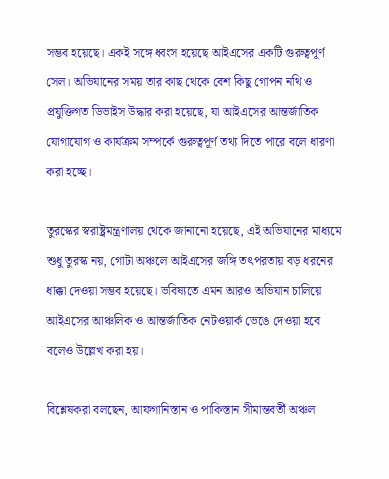সম্ভব হয়েছে। একই সঙ্গে ধ্বংস হয়েছে আইএসের একটি গুরুত্বপূর্ণ সেল। অভিযানের সময় তার কাছ থেকে বেশ কিছু গোপন নথি ও প্রযুক্তিগত ডিভাইস উদ্ধার করা হয়েছে, যা আইএসের আন্তর্জাতিক যোগাযোগ ও কার্যক্রম সম্পর্কে গুরুত্বপূর্ণ তথ্য দিতে পারে বলে ধারণা করা হচ্ছে।

তুরস্কের স্বরাষ্ট্রমন্ত্রণালয় থেকে জানানো হয়েছে, এই অভিযানের মাধ্যমে শুধু তুরস্ক নয়, গোটা অঞ্চলে আইএসের জঙ্গি তৎপরতায় বড় ধরনের ধাক্কা দেওয়া সম্ভব হয়েছে। ভবিষ্যতে এমন আরও অভিযান চালিয়ে আইএসের আঞ্চলিক ও আন্তর্জাতিক নেটওয়ার্ক ভেঙে দেওয়া হবে বলেও উল্লেখ করা হয়।

বিশ্লেষকরা বলছেন, আফগানিস্তান ও পাকিস্তান সীমান্তবর্তী অঞ্চল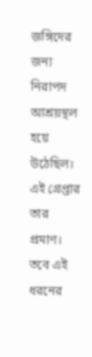জঙ্গিদের জন্য নিরাপদ আশ্রয়স্থল হয়ে উঠেছিল। এই গ্রেপ্তার তার প্রমাণ। তবে এই ধরনের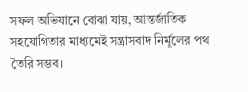সফল অভিযানে বোঝা যায়, আন্তর্জাতিক সহযোগিতার মাধ্যমেই সন্ত্রাসবাদ নির্মূলের পথ তৈরি সম্ভব।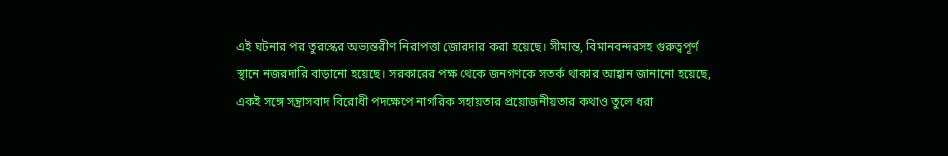এই ঘটনার পর তুরস্কের অভ্যন্তরীণ নিরাপত্তা জোরদার করা হয়েছে। সীমান্ত, বিমানবন্দরসহ গুরুত্বপূর্ণ স্থানে নজরদারি বাড়ানো হয়েছে। সরকারের পক্ষ থেকে জনগণকে সতর্ক থাকার আহ্বান জানানো হয়েছে, একই সঙ্গে সন্ত্রাসবাদ বিরোধী পদক্ষেপে নাগরিক সহায়তার প্রয়োজনীয়তার কথাও তুলে ধরা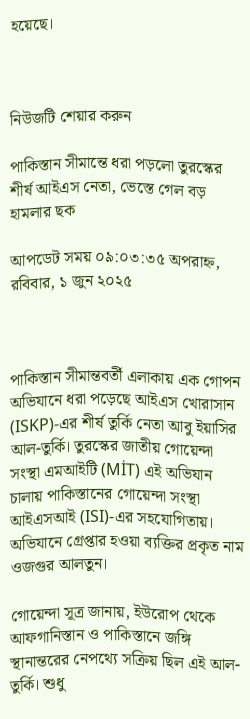হয়েছে।



নিউজটি শেয়ার করুন

পাকিস্তান সীমান্তে ধরা পড়লো তুরস্কের শীর্ষ আইএস নেতা, ভেস্তে গেল বড় হামলার ছক

আপডেট সময় ০৯:০৩:৩৫ অপরাহ্ন, রবিবার, ১ জুন ২০২৫



পাকিস্তান সীমান্তবর্তী এলাকায় এক গোপন অভিযানে ধরা পড়েছে আইএস খোরাসান (ISKP)-এর শীর্ষ তুর্কি নেতা আবু ইয়াসির আল-তুর্কি। তুরস্কের জাতীয় গোয়েন্দা সংস্থা এমআইটি (MİT) এই অভিযান চালায় পাকিস্তানের গোয়েন্দা সংস্থা আইএসআই (ISI)-এর সহযোগিতায়। অভিযানে গ্রেপ্তার হওয়া ব্যক্তির প্রকৃত নাম ওজগুর আলতুন।

গোয়েন্দা সূত্র জানায়, ইউরোপ থেকে আফগানিস্তান ও পাকিস্তানে জঙ্গি স্থানান্তরের নেপথ্যে সক্রিয় ছিল এই আল-তুর্কি। শুধু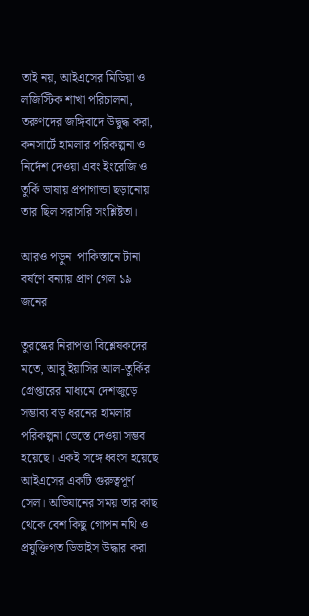তাই নয়, আইএসের মিডিয়া ও লজিস্টিক শাখা পরিচালনা, তরুণদের জঙ্গিবাদে উদ্বুদ্ধ করা, কনসার্টে হামলার পরিকল্পনা ও নির্দেশ দেওয়া এবং ইংরেজি ও তুর্কি ভাষায় প্রপাগান্ডা ছড়ানোয় তার ছিল সরাসরি সংশ্লিষ্টতা।

আরও পড়ুন  পাকিস্তানে টানা বর্ষণে বন্যায় প্রাণ গেল ১৯ জনের

তুরস্কের নিরাপত্তা বিশ্লেষকদের মতে, আবু ইয়াসির আল-তুর্কির গ্রেপ্তারের মাধ্যমে দেশজুড়ে সম্ভাব্য বড় ধরনের হামলার পরিকল্পনা ভেস্তে দেওয়া সম্ভব হয়েছে। একই সঙ্গে ধ্বংস হয়েছে আইএসের একটি গুরুত্বপূর্ণ সেল। অভিযানের সময় তার কাছ থেকে বেশ কিছু গোপন নথি ও প্রযুক্তিগত ডিভাইস উদ্ধার করা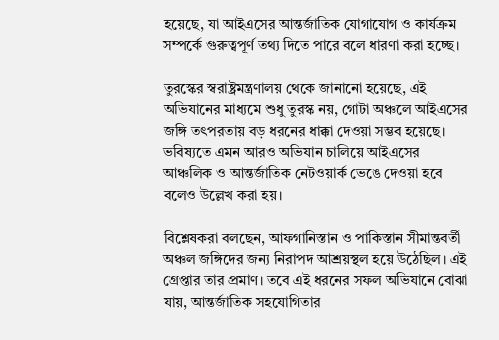হয়েছে, যা আইএসের আন্তর্জাতিক যোগাযোগ ও কার্যক্রম সম্পর্কে গুরুত্বপূর্ণ তথ্য দিতে পারে বলে ধারণা করা হচ্ছে।

তুরস্কের স্বরাষ্ট্রমন্ত্রণালয় থেকে জানানো হয়েছে, এই অভিযানের মাধ্যমে শুধু তুরস্ক নয়, গোটা অঞ্চলে আইএসের জঙ্গি তৎপরতায় বড় ধরনের ধাক্কা দেওয়া সম্ভব হয়েছে। ভবিষ্যতে এমন আরও অভিযান চালিয়ে আইএসের আঞ্চলিক ও আন্তর্জাতিক নেটওয়ার্ক ভেঙে দেওয়া হবে বলেও উল্লেখ করা হয়।

বিশ্লেষকরা বলছেন, আফগানিস্তান ও পাকিস্তান সীমান্তবর্তী অঞ্চল জঙ্গিদের জন্য নিরাপদ আশ্রয়স্থল হয়ে উঠেছিল। এই গ্রেপ্তার তার প্রমাণ। তবে এই ধরনের সফল অভিযানে বোঝা যায়, আন্তর্জাতিক সহযোগিতার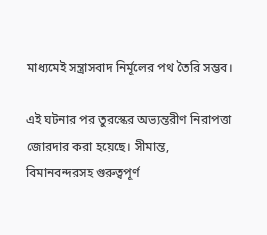মাধ্যমেই সন্ত্রাসবাদ নির্মূলের পথ তৈরি সম্ভব।

এই ঘটনার পর তুরস্কের অভ্যন্তরীণ নিরাপত্তা জোরদার করা হয়েছে। সীমান্ত, বিমানবন্দরসহ গুরুত্বপূর্ণ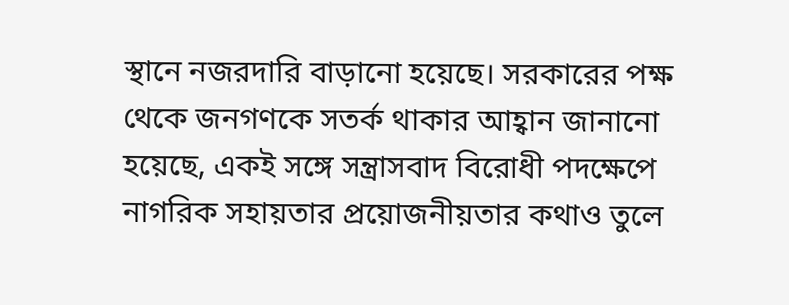স্থানে নজরদারি বাড়ানো হয়েছে। সরকারের পক্ষ থেকে জনগণকে সতর্ক থাকার আহ্বান জানানো হয়েছে, একই সঙ্গে সন্ত্রাসবাদ বিরোধী পদক্ষেপে নাগরিক সহায়তার প্রয়োজনীয়তার কথাও তুলে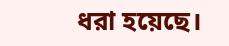ধরা হয়েছে।